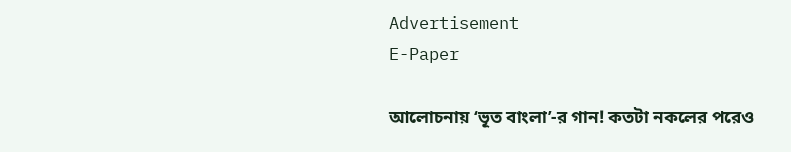Advertisement
E-Paper

আলোচনায় ‘ভূত বাংলা’-র গান! কতটা নকলের পরেও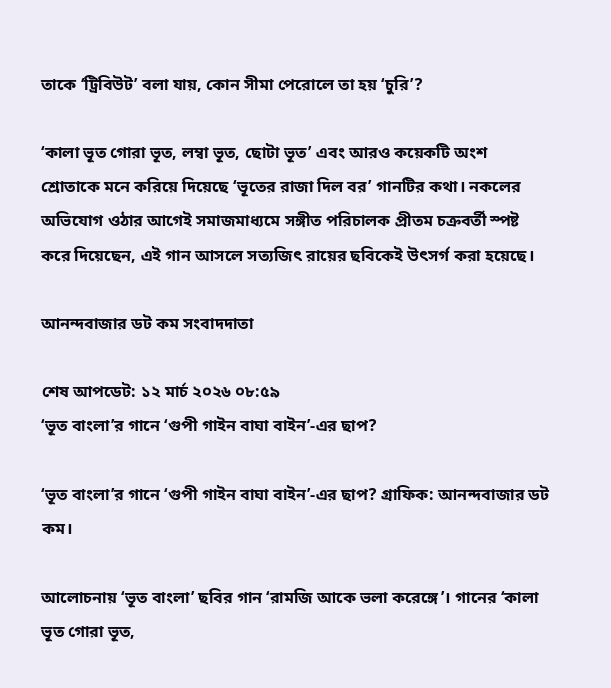তাকে ‘ট্রিবিউট’ বলা যায়, কোন সীমা পেরোলে তা হয় ‘চুরি’?

‘কালা ভূত গোরা ভূত, লম্বা ভূত, ছোটা ভূত’ এবং আরও কয়েকটি অংশ শ্রোতাকে মনে করিয়ে দিয়েছে ‘ভূতের রাজা দিল বর’ গানটির কথা। নকলের অভিযোগ ওঠার আগেই সমাজমাধ্যমে সঙ্গীত পরিচালক প্রীতম চক্রবর্তী স্পষ্ট করে দিয়েছেন, এই গান আসলে সত্যজিৎ রায়ের ছবিকেই উৎসর্গ করা হয়েছে।

আনন্দবাজার ডট কম সংবাদদাতা

শেষ আপডেট: ১২ মার্চ ২০২৬ ০৮:৫৯
‘ভূত বাংলা’র গানে ‘গুপী গাইন বাঘা বাইন’-এর ছাপ?

‘ভূত বাংলা’র গানে ‘গুপী গাইন বাঘা বাইন’-এর ছাপ? গ্রাফিক: আনন্দবাজার ডট কম।

আলোচনায় ‘ভূত বাংলা’ ছবির গান ‘রামজি আকে ভলা করেঙ্গে’। গানের ‘কালা ভূত গোরা ভূত,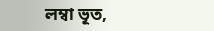লম্বা ভূত,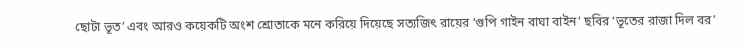ছোটা ভূত’ এবং আরও কয়েকটি অংশ শ্রোতাকে মনে করিয়ে দিয়েছে সত্যজিৎ রায়ের ‘গুপি গাইন বাঘা বাইন’ ছবির ‘ভূতের রাজা দিল বর’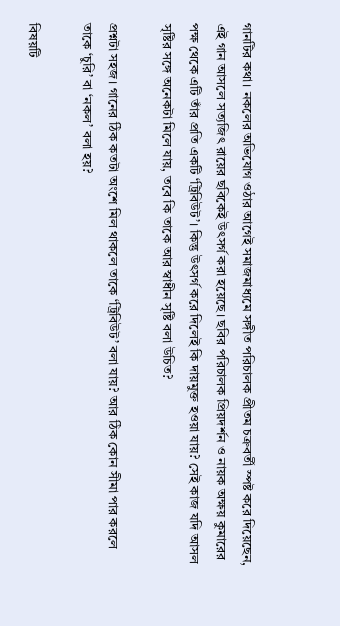গানটির কথা। নকলের অভিযোগ ওঠার আগেই সমাজমাধ্যমে সঙ্গীত পরিচালক প্রীতম চক্রবর্তী স্পষ্ট করে দিয়েছেন, এই গান আসলে সত্যজিৎ রায়ের ছবিকেই উৎসর্গ করা হয়েছে। ছবির পরিচালক প্রিয়দর্শন ও নায়ক অক্ষয় কুমারের পক্ষ থেকে এটি তাঁর প্রতি একটি ‘ট্রিবিউট’। কিন্তু উৎসর্গ করে দিলেই কি দায়মুক্ত হওয়া যায়? সেই কাজ যদি আসল সৃষ্টির সঙ্গে অনেকটা মিলে যায়, তবে কি তাকে আর স্বাধীন সৃষ্টি বলা উচিত?

প্রশ্নটা সহজ। গানের ঠিক কতটা অংশে মিল থাকলে তাকে ‘ট্রিবিউট’ বলা যায়? আর ঠিক কোন সীমা পার করলে তাকে ‘চুরি’ বা ‘নকল’ বলা হয়?

বিষয়টি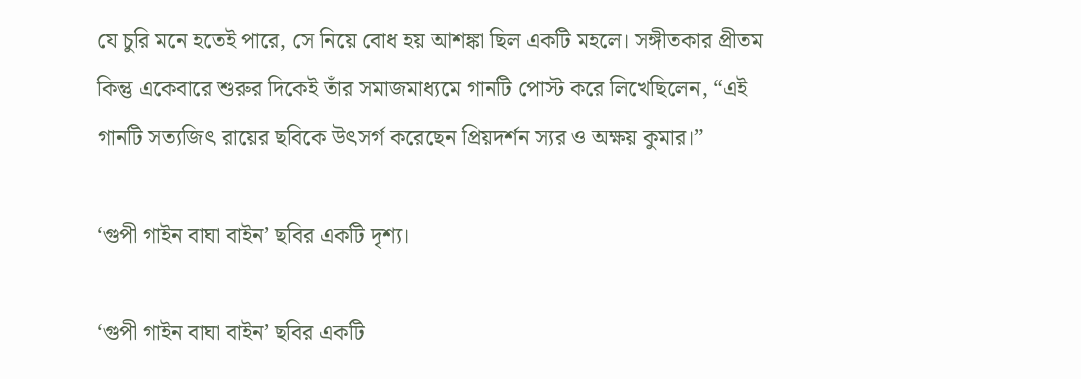যে চুরি মনে হতেই পারে, সে নিয়ে বোধ হয় আশঙ্কা ছিল একটি মহলে। সঙ্গীতকার প্রীতম কিন্তু একেবারে শুরুর দিকেই তাঁর সমাজমাধ্যমে গানটি পোস্ট করে লিখেছিলেন, “এই গানটি সত্যজিৎ রায়ের ছবিকে উৎসর্গ করেছেন প্রিয়দর্শন স্যর ও অক্ষয় কুমার।”

‘গুপী গাইন বাঘা বাইন’ ছবির একটি দৃশ্য।

‘গুপী গাইন বাঘা বাইন’ ছবির একটি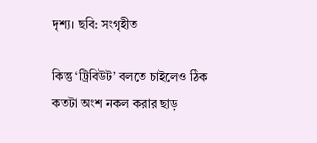দৃশ্য। ছবি: সংগৃহীত

কিন্তু ‘ট্রিবিউট’ বলতে চাইলেও ঠিক কতটা অংশ নকল করার ছাড়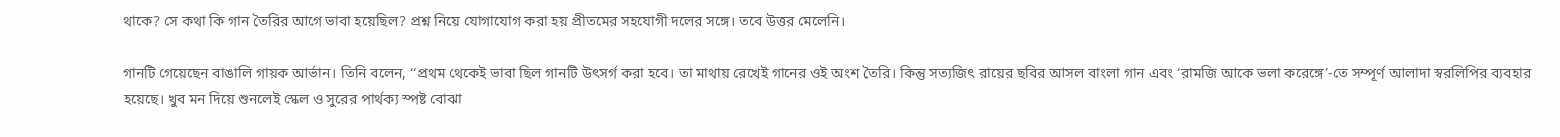থাকে? সে কথা কি গান তৈরির আগে ভাবা হয়েছিল? প্রশ্ন নিয়ে যোগাযোগ করা হয় প্রীতমের সহযোগী দলের সঙ্গে। তবে উত্তর মেলেনি।

গানটি গেয়েছেন বাঙালি গায়ক আর্ভান। তিনি বলেন, ‘‘প্রথম থেকেই ভাবা ছিল গানটি উৎসর্গ করা হবে। তা মাথায় রেখেই গানের ওই অংশ তৈরি। কিন্তু সত্যজিৎ রায়ের ছবির আসল বাংলা গান এবং ‘রামজি আকে ভলা করেঙ্গে’-তে সম্পূর্ণ আলাদা স্বরলিপির ব্যবহার হয়েছে। খুব মন দিয়ে শুনলেই স্কেল ও সুরের পার্থক্য স্পষ্ট বোঝা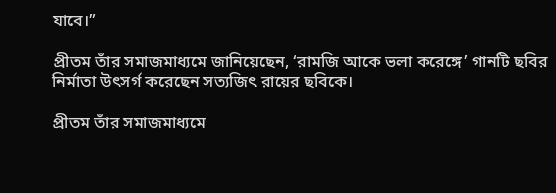যাবে।”

প্রীতম তাঁর সমাজমাধ্যমে জানিয়েছেন, ‘রামজি আকে ভলা করেঙ্গে’ গানটি ছবির নির্মাতা উৎসর্গ করেছেন সত্যজিৎ রায়ের ছবিকে।

প্রীতম তাঁর সমাজমাধ্যমে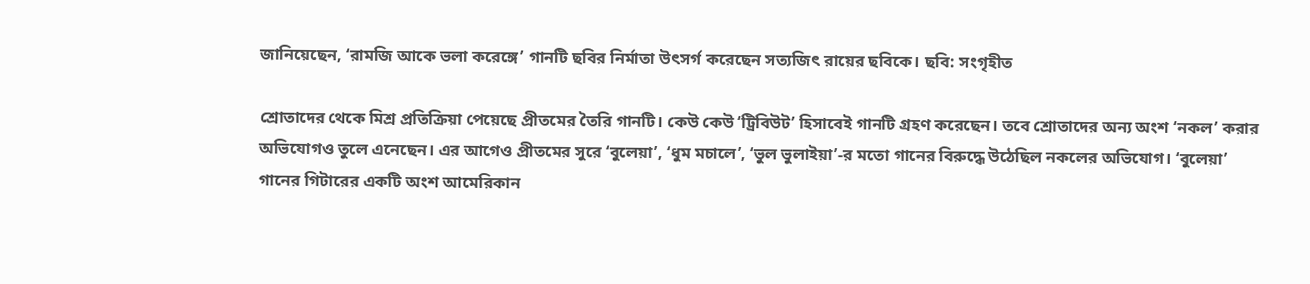জানিয়েছেন, ‘রামজি আকে ভলা করেঙ্গে’ গানটি ছবির নির্মাতা উৎসর্গ করেছেন সত্যজিৎ রায়ের ছবিকে। ছবি: সংগৃহীত

শ্রোতাদের থেকে মিশ্র প্রতিক্রিয়া পেয়েছে প্রীতমের তৈরি গানটি। কেউ কেউ ‘ট্রিবিউট’ হিসাবেই গানটি গ্রহণ করেছেন। তবে শ্রোতাদের অন্য অংশ ‘নকল’ করার অভিযোগও তুলে এনেছেন। এর আগেও প্রীতমের সুরে ‘বুলেয়া’, ‘ধুম মচালে’, ‘ভুল ভুলাইয়া’-র মতো গানের বিরুদ্ধে উঠেছিল নকলের অভিযোগ। ‘বুলেয়া’ গানের গিটারের একটি অংশ আমেরিকান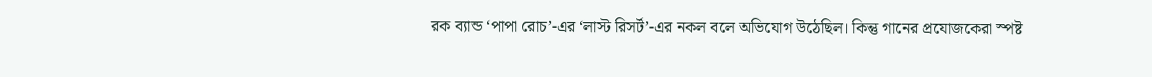রক ব্যান্ড ‘পাপা রোচ’-এর ‘লাস্ট রিসর্ট’-এর নকল বলে অভিযোগ উঠেছিল। কিন্তু গানের প্রযোজকেরা স্পষ্ট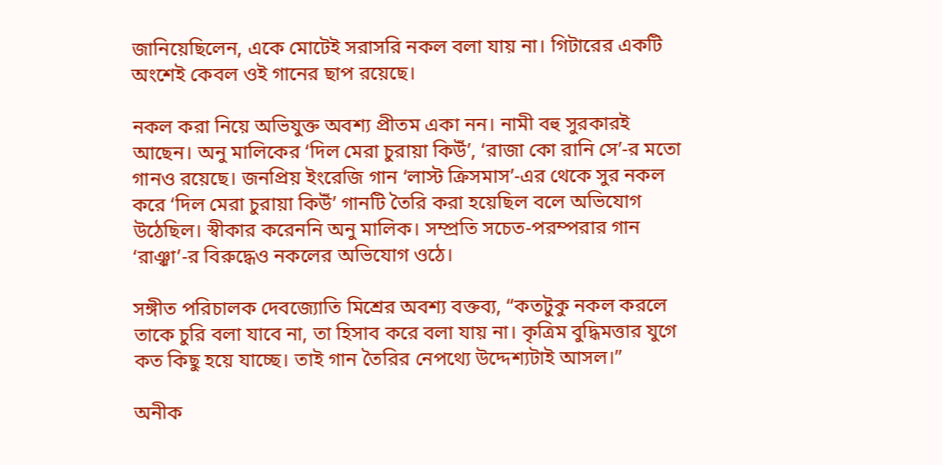জানিয়েছিলেন, একে মোটেই সরাসরি নকল বলা যায় না। গিটারের একটি অংশেই কেবল ওই গানের ছাপ রয়েছে।

নকল করা নিয়ে অভিযুক্ত অবশ্য প্রীতম একা নন। নামী বহু সুরকারই আছেন। অনু মালিকের ‘দিল মেরা চুরায়া কিউঁ’, ‘রাজা কো রানি সে’-র মতো গানও রয়েছে। জনপ্রিয় ইংরেজি গান ‘লাস্ট ক্রিসমাস’-এর থেকে সুর নকল করে ‘দিল মেরা চুরায়া কিউঁ’ গানটি তৈরি করা হয়েছিল বলে অভিযোগ উঠেছিল। স্বীকার করেননি অনু মালিক। সম্প্রতি সচেত-পরম্পরার গান ‘রাঞ্ঝা’-র বিরুদ্ধেও নকলের অভিযোগ ওঠে।

সঙ্গীত পরিচালক দেবজ্যোতি মিশ্রের অবশ্য বক্তব্য, “কতটুকু নকল করলে তাকে চুরি বলা যাবে না, তা হিসাব করে বলা যায় না। কৃত্রিম বুদ্ধিমত্তার যুগে কত কিছু হয়ে যাচ্ছে। তাই গান তৈরির নেপথ্যে উদ্দেশ্যটাই আসল।”

অনীক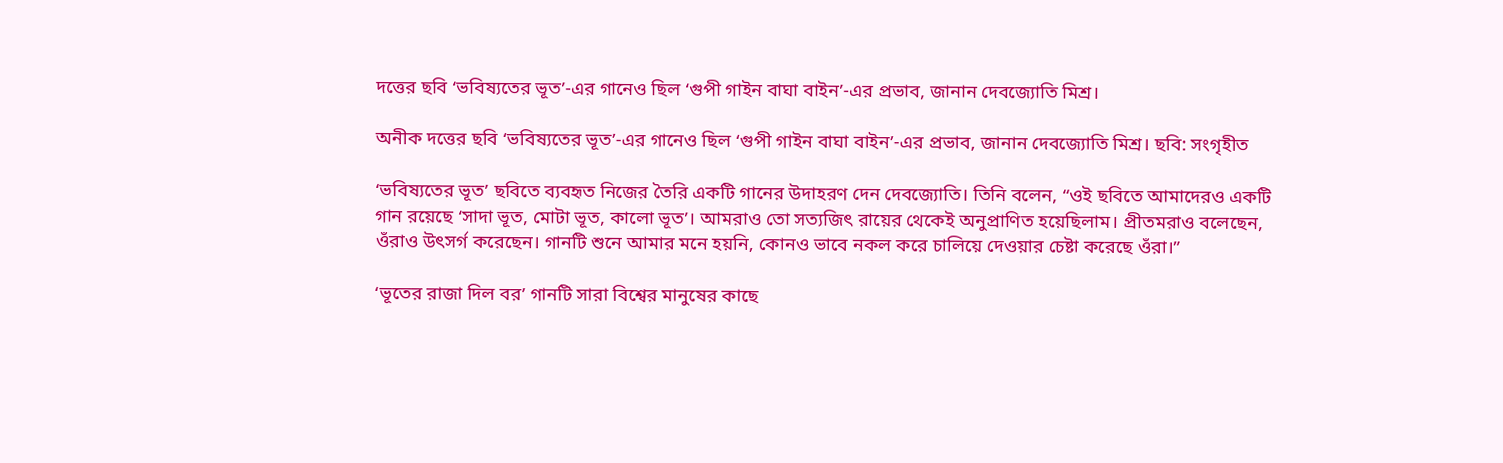দত্তের ছবি ‘ভবিষ্যতের ভূত’-এর গানেও ছিল ‘গুপী গাইন বাঘা বাইন’-এর প্রভাব, জানান দেবজ্যোতি মিশ্র।

অনীক দত্তের ছবি ‘ভবিষ্যতের ভূত’-এর গানেও ছিল ‘গুপী গাইন বাঘা বাইন’-এর প্রভাব, জানান দেবজ্যোতি মিশ্র। ছবি: সংগৃহীত

‘ভবিষ্যতের ভূত’ ছবিতে ব্যবহৃত নিজের তৈরি একটি গানের উদাহরণ দেন দেবজ্যোতি। তিনি বলেন, “ওই ছবিতে আমাদেরও একটি গান রয়েছে ‘সাদা ভূত, মোটা ভূত, কালো ভূত’। আমরাও তো সত্যজিৎ রায়ের থেকেই অনুপ্রাণিত হয়েছিলাম। প্রীতমরাও বলেছেন, ওঁরাও উৎসর্গ করেছেন। গানটি শুনে আমার মনে হয়নি, কোনও ভাবে নকল করে চালিয়ে দেওয়ার চেষ্টা করেছে ওঁরা।”

‘ভূতের রাজা দিল বর’ গানটি সারা বিশ্বের মানুষের কাছে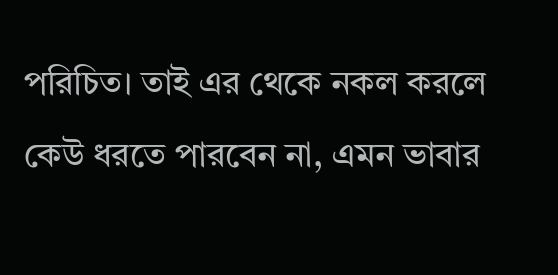পরিচিত। তাই এর থেকে নকল করলে কেউ ধরতে পারবেন না, এমন ভাবার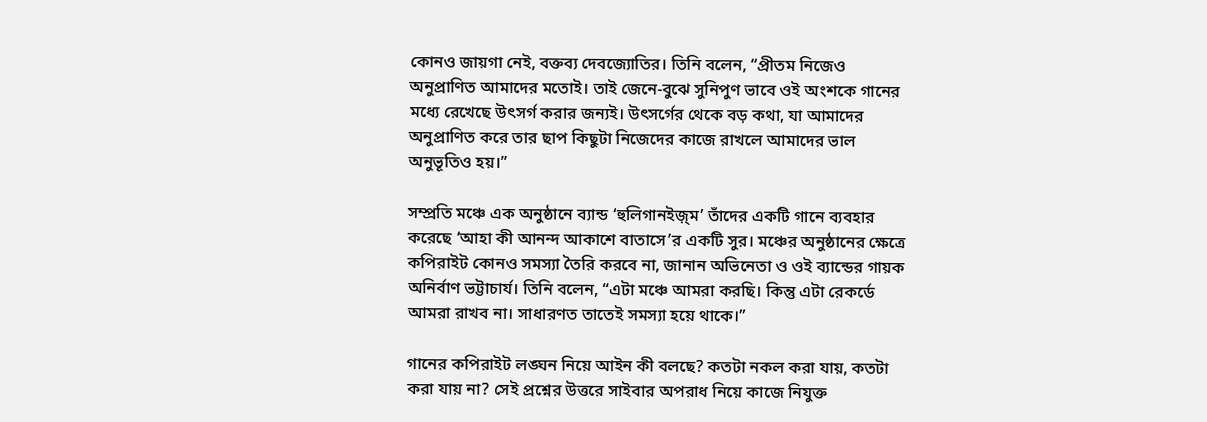কোনও জায়গা নেই, বক্তব্য দেবজ্যোতির। তিনি বলেন, “প্রীতম নিজেও অনুপ্রাণিত আমাদের মতোই। তাই জেনে-বুঝে সুনিপুণ ভাবে ওই অংশকে গানের মধ্যে রেখেছে উৎসর্গ করার জন্যই। উৎসর্গের থেকে বড় কথা, যা আমাদের অনুপ্রাণিত করে তার ছাপ কিছুটা নিজেদের কাজে রাখলে আমাদের ভাল অনুভূতিও হয়।”

সম্প্রতি মঞ্চে এক অনুষ্ঠানে ব্যান্ড ‘হুলিগানইজ়্ম’ তাঁদের একটি গানে ব্যবহার করেছে ‘আহা কী আনন্দ আকাশে বাতাসে’র একটি সুর। মঞ্চের অনুষ্ঠানের ক্ষেত্রে কপিরাইট কোনও সমস্যা তৈরি করবে না, জানান অভিনেতা ও ওই ব্যান্ডের গায়ক অনির্বাণ ভট্টাচার্য। তিনি বলেন, “এটা মঞ্চে আমরা করছি। কিন্তু এটা রেকর্ডে আমরা রাখব না। সাধারণত তাতেই সমস্যা হয়ে থাকে।”

গানের কপিরাইট লঙ্ঘন নিয়ে আইন কী বলছে? কতটা নকল করা যায়, কতটা করা যায় না? সেই প্রশ্নের উত্তরে সাইবার অপরাধ নিয়ে কাজে নিযুক্ত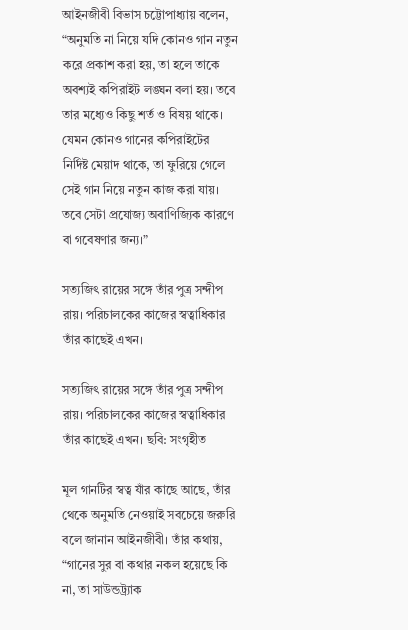আইনজীবী বিভাস চট্টোপাধ্যায় বলেন, “অনুমতি না নিয়ে যদি কোনও গান নতুন করে প্রকাশ করা হয়, তা হলে তাকে অবশ্যই কপিরাইট লঙ্ঘন বলা হয়। তবে তার মধ্যেও কিছু শর্ত ও বিষয় থাকে। যেমন কোনও গানের কপিরাইটের নির্দিষ্ট মেয়াদ থাকে, তা ফুরিয়ে গেলে সেই গান নিয়ে নতুন কাজ করা যায়। তবে সেটা প্রযোজ্য অবাণিজ্যিক কারণে বা গবেষণার জন্য।”

সত্যজিৎ রায়ের সঙ্গে তাঁর পুত্র সন্দীপ রায়। পরিচালকের কাজের স্বত্বাধিকার তাঁর কাছেই এখন।

সত্যজিৎ রায়ের সঙ্গে তাঁর পুত্র সন্দীপ রায়। পরিচালকের কাজের স্বত্বাধিকার তাঁর কাছেই এখন। ছবি: সংগৃহীত

মূল গানটির স্বত্ব যাঁর কাছে আছে, তাঁর থেকে অনুমতি নেওয়াই সবচেয়ে জরুরি বলে জানান আইনজীবী। তাঁর কথায়, “গানের সুর বা কথার নকল হয়েছে কি না, তা সাউন্ডট্র্যাক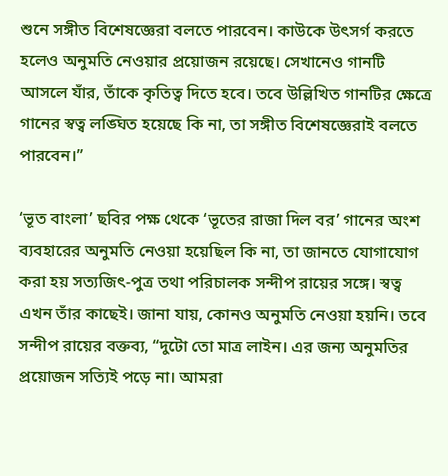শুনে সঙ্গীত বিশেষজ্ঞেরা বলতে পারবেন। কাউকে উৎসর্গ করতে হলেও অনুমতি নেওয়ার প্রয়োজন রয়েছে। সেখানেও গানটি আসলে যাঁর, তাঁকে কৃতিত্ব দিতে হবে। তবে উল্লিখিত গানটির ক্ষেত্রে গানের স্বত্ব লঙ্ঘিত হয়েছে কি না, তা সঙ্গীত বিশেষজ্ঞেরাই বলতে পারবেন।”

‘ভূত বাংলা’ ছবির পক্ষ থেকে ‘ভূতের রাজা দিল বর’ গানের অংশ ব্যবহারের অনুমতি নেওয়া হয়েছিল কি না, তা জানতে যোগাযোগ করা হয় সত্যজিৎ-পুত্র তথা পরিচালক সন্দীপ রায়ের সঙ্গে। স্বত্ব এখন তাঁর কাছেই। জানা যায়, কোনও অনুমতি নেওয়া হয়নি। তবে সন্দীপ রায়ের বক্তব্য, “দুটো তো মাত্র লাইন। এর জন্য অনুমতির প্রয়োজন সত্যিই পড়ে না। আমরা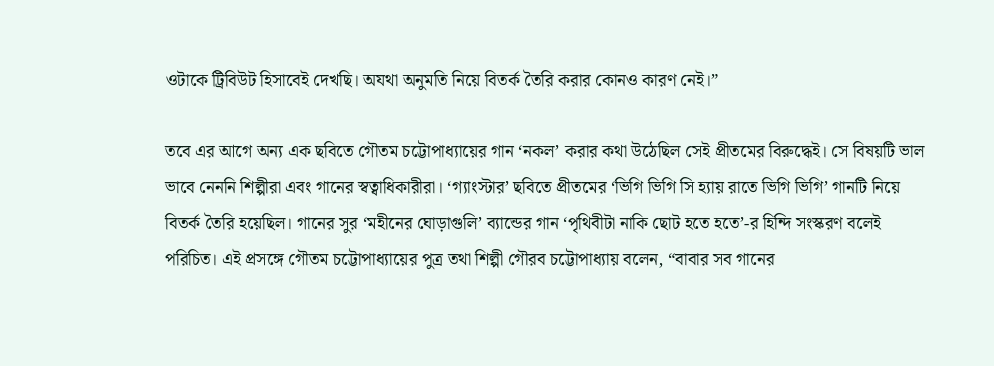ওটাকে ট্রিবিউট হিসাবেই দেখছি। অযথা অনুমতি নিয়ে বিতর্ক তৈরি করার কোনও কারণ নেই।”

তবে এর আগে অন্য এক ছবিতে গৌতম চট্টোপাধ্যায়ের গান ‘নকল’ করার কথা উঠেছিল সেই প্রীতমের বিরুদ্ধেই। সে বিষয়টি ভাল ভাবে নেননি শিল্পীরা এবং গানের স্বত্বাধিকারীরা। ‘গ্যাংস্টার’ ছবিতে প্রীতমের ‘ভিগি ভিগি সি হ্যায় রাতে ভিগি ভিগি’ গানটি নিয়ে বিতর্ক তৈরি হয়েছিল। গানের সুর ‘মহীনের ঘোড়াগুলি’ ব্যান্ডের গান ‘পৃথিবীটা নাকি ছোট হতে হতে’-র হিন্দি সংস্করণ বলেই পরিচিত। এই প্রসঙ্গে গৌতম চট্টোপাধ্যায়ের পুত্র তথা শিল্পী গৌরব চট্টোপাধ্যায় বলেন, “বাবার সব গানের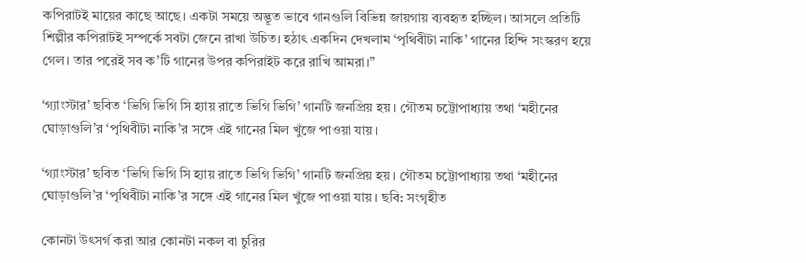কপিরাটই মায়ের কাছে আছে। একটা সময়ে অদ্ভূত ভাবে গানগুলি বিভিন্ন জায়গায় ব্যবহৃত হচ্ছিল। আসলে প্রতিটি শিল্পীর কপিরাটই সম্পর্কে সবটা জেনে রাখা উচিত। হঠাৎ একদিন দেখলাম ‘পৃথিবীটা নাকি’ গানের হিন্দি সংস্করণ হয়ে গেল। তার পরেই সব ক’টি গানের উপর কপিরাইট করে রাখি আমরা।”

‘গ্যাংস্টার’ ছবিত ‘ভিগি ভিগি সি হ্যায় রাতে ভিগি ভিগি’ গানটি জনপ্রিয় হয়। গৌতম চট্টোপাধ্যায় তথা ‘মহীনের ঘোড়াগুলি’র ‘পৃথিবীটা নাকি’র সঙ্গে এই গানের মিল খুঁজে পাওয়া যায়।

‘গ্যাংস্টার’ ছবিত ‘ভিগি ভিগি সি হ্যায় রাতে ভিগি ভিগি’ গানটি জনপ্রিয় হয়। গৌতম চট্টোপাধ্যায় তথা ‘মহীনের ঘোড়াগুলি’র ‘পৃথিবীটা নাকি’র সঙ্গে এই গানের মিল খুঁজে পাওয়া যায়। ছবি: সংগৃহীত

কোনটা উৎসর্গ করা আর কোনটা নকল বা চুরির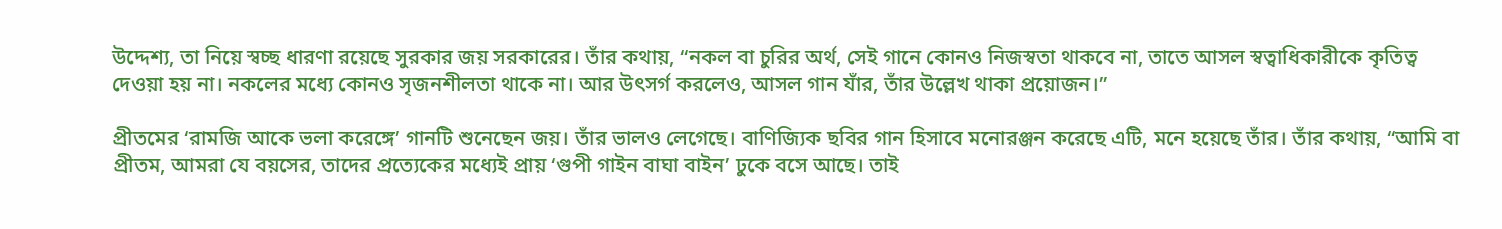উদ্দেশ্য, তা নিয়ে স্বচ্ছ ধারণা রয়েছে সুরকার জয় সরকারের। তাঁর কথায়, “নকল বা চুরির অর্থ, সেই গানে কোনও নিজস্বতা থাকবে না, তাতে আসল স্বত্বাধিকারীকে কৃতিত্ব দেওয়া হয় না। নকলের মধ্যে কোনও সৃজনশীলতা থাকে না। আর উৎসর্গ করলেও, আসল গান যাঁর, তাঁর উল্লেখ থাকা প্রয়োজন।”

প্রীতমের ‘রামজি আকে ভলা করেঙ্গে’ গানটি শুনেছেন জয়। তাঁর ভালও লেগেছে। বাণিজ্যিক ছবির গান হিসাবে মনোরঞ্জন করেছে এটি, মনে হয়েছে তাঁর। তাঁর কথায়, “আমি বা প্রীতম, আমরা যে বয়সের, তাদের প্রত্যেকের মধ্যেই প্রায় ‘গুপী গাইন বাঘা বাইন’ ঢুকে বসে আছে। তাই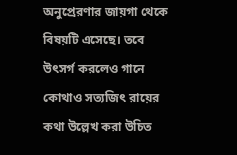অনুপ্রেরণার জায়গা থেকে বিষয়টি এসেছে। তবে উৎসর্গ করলেও গানে কোথাও সত্যজিৎ রায়ের কথা উল্লেখ করা উচিত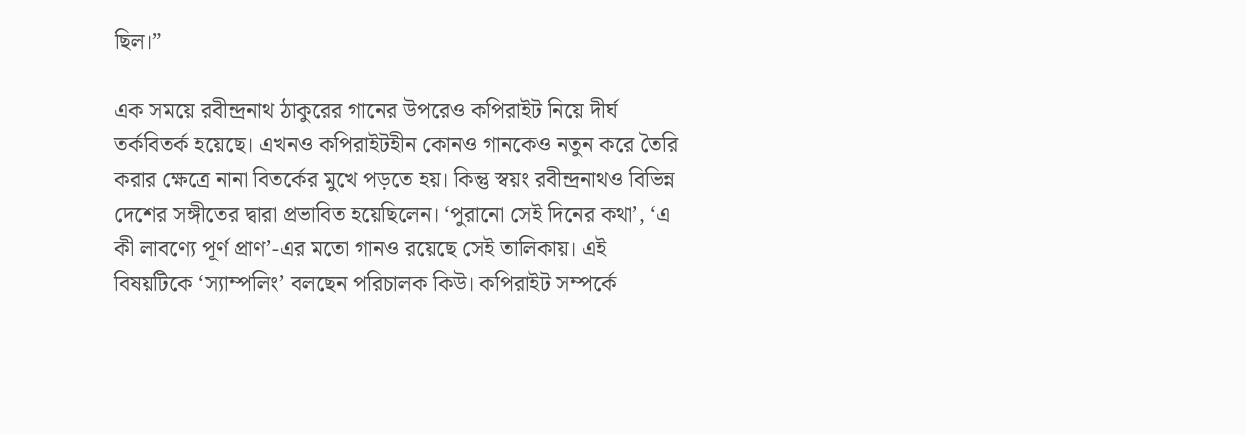ছিল।”

এক সময়ে রবীন্দ্রনাথ ঠাকুরের গানের উপরেও কপিরাইট নিয়ে দীর্ঘ তর্কবিতর্ক হয়েছে। এখনও কপিরাইটহীন কোনও গানকেও নতুন করে তৈরি করার ক্ষেত্রে নানা বিতর্কের মুখে পড়তে হয়। কিন্তু স্বয়ং রবীন্দ্রনাথও বিভিন্ন দেশের সঙ্গীতের দ্বারা প্রভাবিত হয়েছিলেন। ‘পুরানো সেই দিনের কথা’, ‘এ কী লাবণ্যে পূর্ণ প্রাণ’-এর মতো গানও রয়েছে সেই তালিকায়। এই বিষয়টিকে ‘স্যাম্পলিং’ বলছেন পরিচালক কিউ। কপিরাইট সম্পর্কে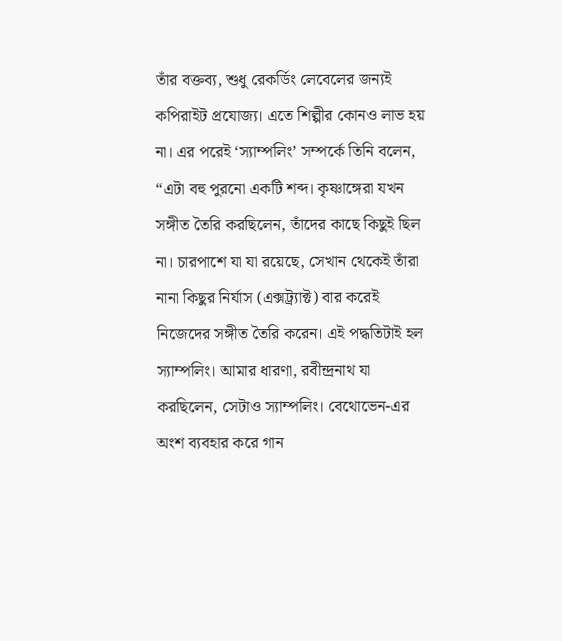তাঁর বক্তব্য, শুধু রেকর্ডিং লেবেলের জন্যই কপিরাইট প্রযোজ্য। এতে শিল্পীর কোনও লাভ হয় না। এর পরেই ‘স্যাম্পলিং’ সম্পর্কে তিনি বলেন, “এটা বহু পুরনো একটি শব্দ। কৃষ্ণাঙ্গেরা যখন সঙ্গীত তৈরি করছিলেন, তাঁদের কাছে কিছুই ছিল না। চারপাশে যা যা রয়েছে, সেখান থেকেই তাঁরা নানা কিছুর নির্যাস (এক্সট্র্যাক্ট) বার করেই নিজেদের সঙ্গীত তৈরি করেন। এই পদ্ধতিটাই হল স্যাম্পলিং। আমার ধারণা, রবীন্দ্রনাথ যা করছিলেন, সেটাও স্যাম্পলিং। বেথোভেন-এর অংশ ব্যবহার করে গান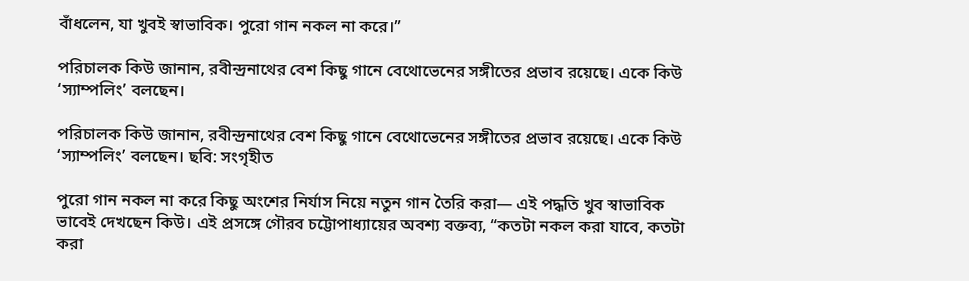বাঁধলেন, যা খুবই স্বাভাবিক। পুরো গান নকল না করে।”

পরিচালক কিউ জানান, রবীন্দ্রনাথের বেশ কিছু গানে বেথোভেনের সঙ্গীতের প্রভাব রয়েছে। একে কিউ ‘স্যাম্পলিং’ বলছেন।

পরিচালক কিউ জানান, রবীন্দ্রনাথের বেশ কিছু গানে বেথোভেনের সঙ্গীতের প্রভাব রয়েছে। একে কিউ ‘স্যাম্পলিং’ বলছেন। ছবি: সংগৃহীত

পুরো গান নকল না করে কিছু অংশের নির্যাস নিয়ে নতুন গান তৈরি করা— এই পদ্ধতি খুব স্বাভাবিক ভাবেই দেখছেন কিউ। এই প্রসঙ্গে গৌরব চট্টোপাধ্যায়ের অবশ্য বক্তব্য, “কতটা নকল করা যাবে, কতটা করা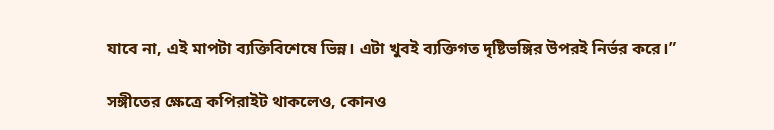যাবে না, এই মাপটা ব্যক্তিবিশেষে ভিন্ন। এটা খুবই ব্যক্তিগত দৃষ্টিভঙ্গির উপরই নির্ভর করে।”

সঙ্গীতের ক্ষেত্রে কপিরাইট থাকলেও, কোনও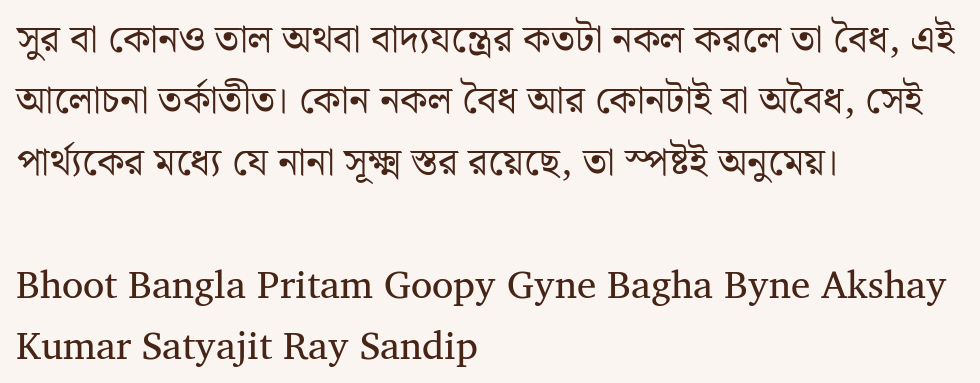সুর বা কোনও তাল অথবা বাদ্যযন্ত্রের কতটা নকল করলে তা বৈধ, এই আলোচনা তর্কাতীত। কোন নকল বৈধ আর কোনটাই বা অবৈধ, সেই পার্থ্যকের মধ্যে যে নানা সূক্ষ্ম স্তর রয়েছে, তা স্পষ্টই অনুমেয়।

Bhoot Bangla Pritam Goopy Gyne Bagha Byne Akshay Kumar Satyajit Ray Sandip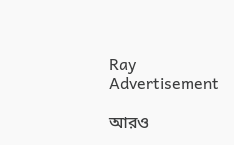Ray
Advertisement

আরও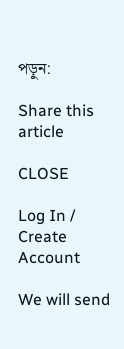পড়ুন:

Share this article

CLOSE

Log In / Create Account

We will send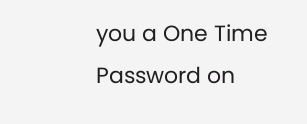you a One Time Password on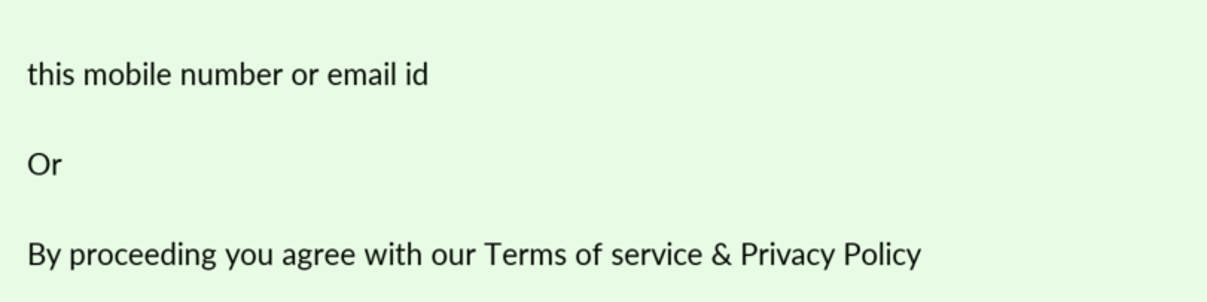this mobile number or email id

Or

By proceeding you agree with our Terms of service & Privacy Policy